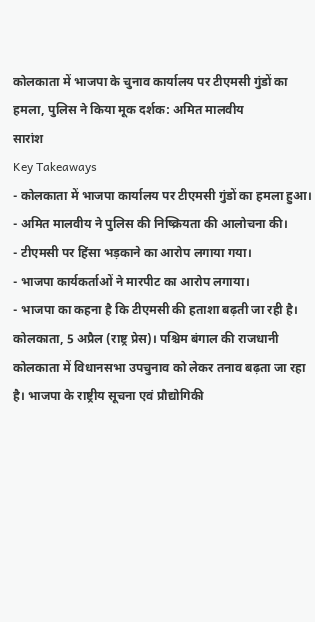कोलकाता में भाजपा के चुनाव कार्यालय पर टीएमसी गुंडों का हमला, पुलिस ने किया मूक दर्शक: अमित मालवीय
सारांश
Key Takeaways
- कोलकाता में भाजपा कार्यालय पर टीएमसी गुंडों का हमला हुआ।
- अमित मालवीय ने पुलिस की निष्क्रियता की आलोचना की।
- टीएमसी पर हिंसा भड़काने का आरोप लगाया गया।
- भाजपा कार्यकर्ताओं ने मारपीट का आरोप लगाया।
- भाजपा का कहना है कि टीएमसी की हताशा बढ़ती जा रही है।
कोलकाता, 5 अप्रैल (राष्ट्र प्रेस)। पश्चिम बंगाल की राजधानी कोलकाता में विधानसभा उपचुनाव को लेकर तनाव बढ़ता जा रहा है। भाजपा के राष्ट्रीय सूचना एवं प्रौद्योगिकी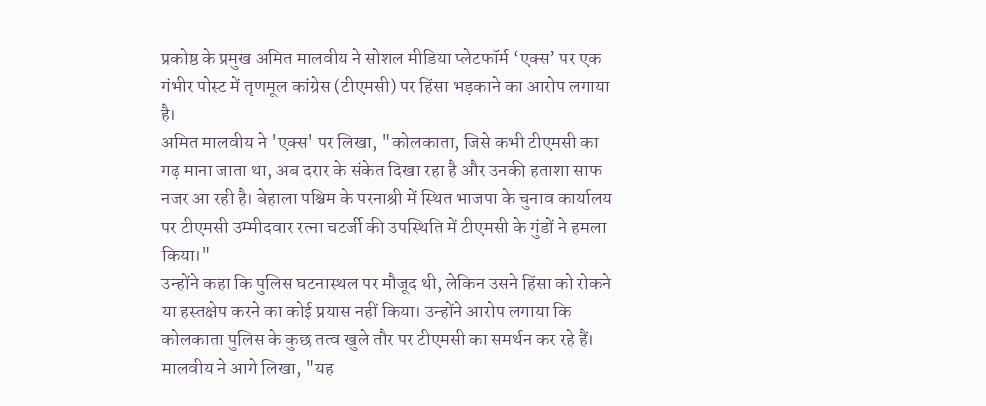प्रकोष्ठ के प्रमुख अमित मालवीय ने सोशल मीडिया प्लेटफॉर्म ‘एक्स’ पर एक गंभीर पोस्ट में तृणमूल कांग्रेस (टीएमसी) पर हिंसा भड़काने का आरोप लगाया है।
अमित मालवीय ने 'एक्स' पर लिखा, "कोलकाता, जिसे कभी टीएमसी का गढ़ माना जाता था, अब दरार के संकेत दिखा रहा है और उनकी हताशा साफ नजर आ रही है। बेहाला पश्चिम के परनाश्री में स्थित भाजपा के चुनाव कार्यालय पर टीएमसी उम्मीदवार रत्ना चटर्जी की उपस्थिति में टीएमसी के गुंडों ने हमला किया।"
उन्होंने कहा कि पुलिस घटनास्थल पर मौजूद थी, लेकिन उसने हिंसा को रोकने या हस्तक्षेप करने का कोई प्रयास नहीं किया। उन्होंने आरोप लगाया कि कोलकाता पुलिस के कुछ तत्व खुले तौर पर टीएमसी का समर्थन कर रहे हैं।
मालवीय ने आगे लिखा, "यह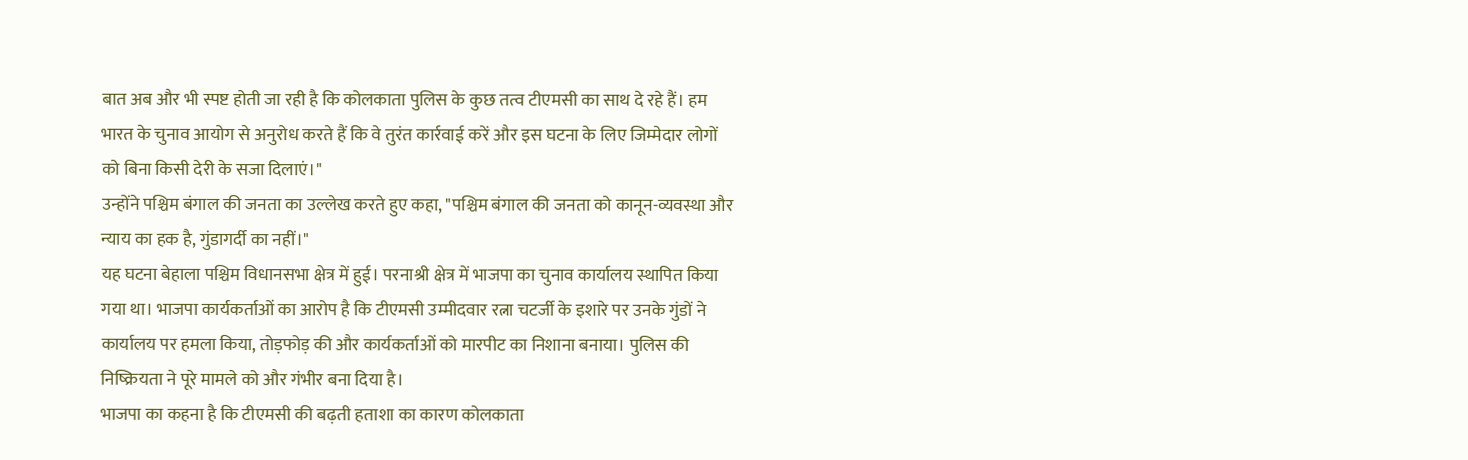बात अब और भी स्पष्ट होती जा रही है कि कोलकाता पुलिस के कुछ तत्व टीएमसी का साथ दे रहे हैं। हम भारत के चुनाव आयोग से अनुरोध करते हैं कि वे तुरंत कार्रवाई करें और इस घटना के लिए जिम्मेदार लोगों को बिना किसी देरी के सजा दिलाएं।"
उन्होंने पश्चिम बंगाल की जनता का उल्लेख करते हुए कहा, "पश्चिम बंगाल की जनता को कानून-व्यवस्था और न्याय का हक है, गुंडागर्दी का नहीं।"
यह घटना बेहाला पश्चिम विधानसभा क्षेत्र में हुई। परनाश्री क्षेत्र में भाजपा का चुनाव कार्यालय स्थापित किया गया था। भाजपा कार्यकर्ताओं का आरोप है कि टीएमसी उम्मीदवार रत्ना चटर्जी के इशारे पर उनके गुंडों ने कार्यालय पर हमला किया, तोड़फोड़ की और कार्यकर्ताओं को मारपीट का निशाना बनाया। पुलिस की निष्क्रियता ने पूरे मामले को और गंभीर बना दिया है।
भाजपा का कहना है कि टीएमसी की बढ़ती हताशा का कारण कोलकाता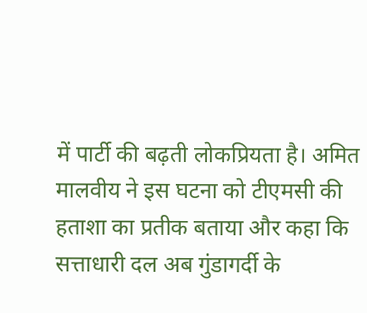में पार्टी की बढ़ती लोकप्रियता है। अमित मालवीय ने इस घटना को टीएमसी की हताशा का प्रतीक बताया और कहा कि सत्ताधारी दल अब गुंडागर्दी के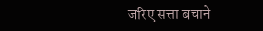जरिए सत्ता बचाने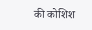की कोशिश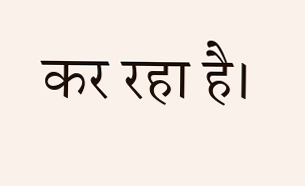कर रहा है।